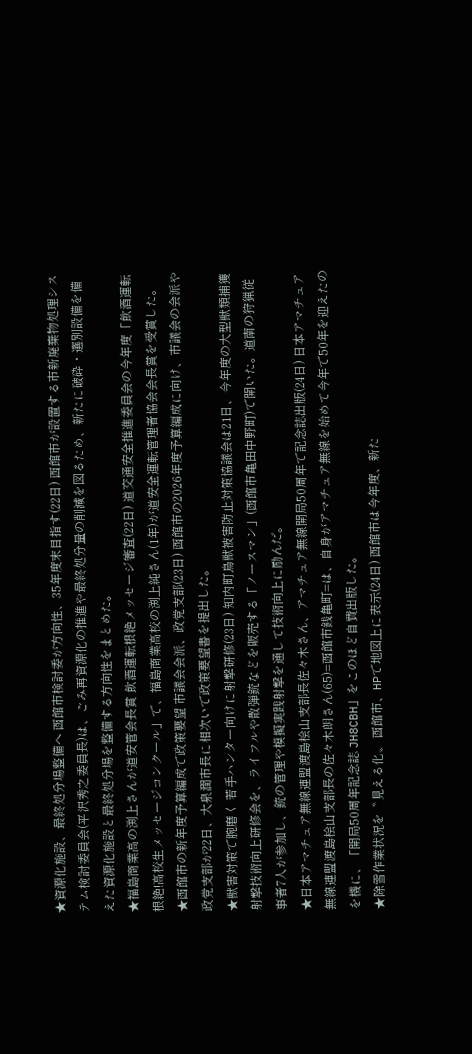★資源化施設、最終処分場整備へ 函館市検討委が方向性、35年度末目指す(22日) 函館市が設置する市新廃棄物処理システム検討委員会(平沢秀之委員長)は、ごみ再資源化の推進や最終処分量の削減を図るため、新たに破砕・選別設備を備えた資源化施設と最終処分場を整備する方向性をまとめた。
★福島商業高の渕上さんが道安管会長賞 飲酒運転根絶メッセージ審査(22日) 道交通安全推進委員会の今年度「飲酒運転根絶!高校生メッセージコンクール」で、福島商業高校の渕上純さん(1年)が道安全運転管理者協会会長賞を受賞した。
★函館市の新年度予算編成で政策要望 市議会会派、政党支部(23日) 函館市の2026年度予算編成に向け、市議会の会派や政党支部が22日、大泉潤市長に相次いで政策要望書を提出した。
★獣害対策で腕磨く 若手ハンター向けに射撃研修(23日) 知内町鳥獣被害防止対策協議会は21日、今年度の大型獣類捕獲射撃技術向上研修会を、ライフルや散弾銃などを販売する「ノースマン」(函館市亀田中野町)で開いた。道南の狩猟従事者7人が参加し、銃の管理や模擬実践射撃を通して技術向上に励んだ。
★日本アマチュア無線連盟渡島桧山支部長佐々木さん、アマチュア無線開局50周年で記念誌出版(24日) 日本アマチュア無線連盟渡島桧山支部長の佐々木朗さん(65)=函館市銭亀町=は、自身がアマチュア無線を始めて今年で50年を迎えたのを機に、「開局50周年記念誌 JH8CBH」をこのほど自費出版した。
★除雪作業状況を〝見える化〟 函館市、HPで地図上に表示(24日) 函館市は今年度、新た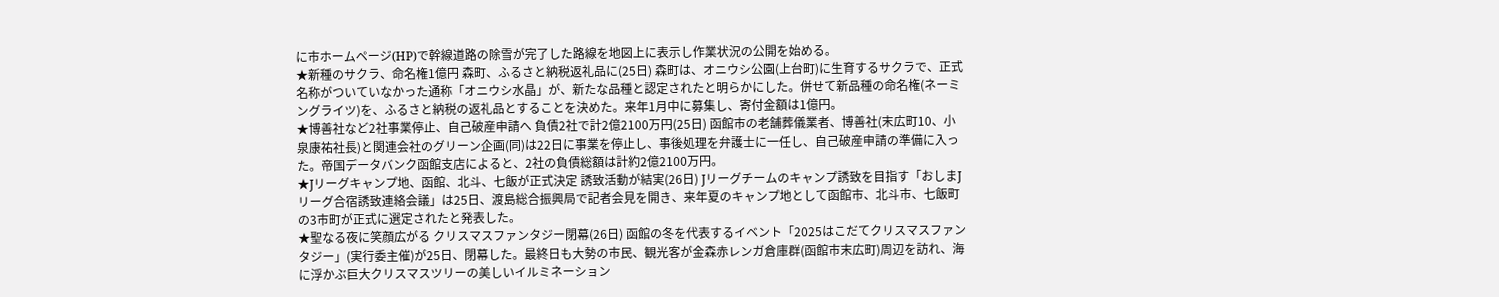に市ホームページ(HP)で幹線道路の除雪が完了した路線を地図上に表示し作業状況の公開を始める。
★新種のサクラ、命名権1億円 森町、ふるさと納税返礼品に(25日) 森町は、オニウシ公園(上台町)に生育するサクラで、正式名称がついていなかった通称「オニウシ水晶」が、新たな品種と認定されたと明らかにした。併せて新品種の命名権(ネーミングライツ)を、ふるさと納税の返礼品とすることを決めた。来年1月中に募集し、寄付金額は1億円。
★博善社など2社事業停止、自己破産申請へ 負債2社で計2億2100万円(25日) 函館市の老舗葬儀業者、博善社(末広町10、小泉康祐社長)と関連会社のグリーン企画(同)は22日に事業を停止し、事後処理を弁護士に一任し、自己破産申請の準備に入った。帝国データバンク函館支店によると、2社の負債総額は計約2億2100万円。
★Jリーグキャンプ地、函館、北斗、七飯が正式決定 誘致活動が結実(26日) Jリーグチームのキャンプ誘致を目指す「おしまJリーグ合宿誘致連絡会議」は25日、渡島総合振興局で記者会見を開き、来年夏のキャンプ地として函館市、北斗市、七飯町の3市町が正式に選定されたと発表した。
★聖なる夜に笑顔広がる クリスマスファンタジー閉幕(26日) 函館の冬を代表するイベント「2025はこだてクリスマスファンタジー」(実行委主催)が25日、閉幕した。最終日も大勢の市民、観光客が金森赤レンガ倉庫群(函館市末広町)周辺を訪れ、海に浮かぶ巨大クリスマスツリーの美しいイルミネーション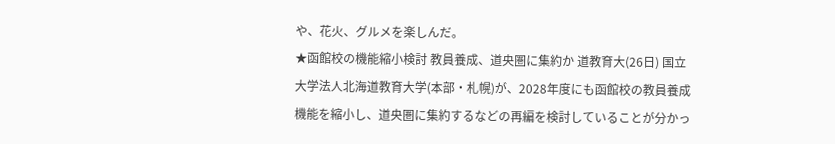や、花火、グルメを楽しんだ。
★函館校の機能縮小検討 教員養成、道央圏に集約か 道教育大(26日) 国立大学法人北海道教育大学(本部・札幌)が、2028年度にも函館校の教員養成機能を縮小し、道央圏に集約するなどの再編を検討していることが分かっ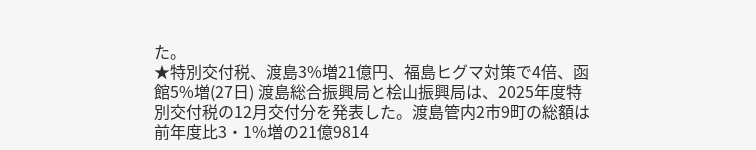た。
★特別交付税、渡島3%増21億円、福島ヒグマ対策で4倍、函館5%増(27日) 渡島総合振興局と桧山振興局は、2025年度特別交付税の12月交付分を発表した。渡島管内2市9町の総額は前年度比3・1%増の21億9814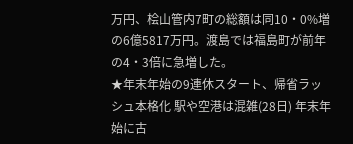万円、桧山管内7町の総額は同10・0%増の6億5817万円。渡島では福島町が前年の4・3倍に急増した。
★年末年始の9連休スタート、帰省ラッシュ本格化 駅や空港は混雑(28日) 年末年始に古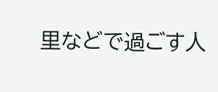里などで過ごす人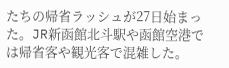たちの帰省ラッシュが27日始まった。JR新函館北斗駅や函館空港では帰省客や観光客で混雑した。